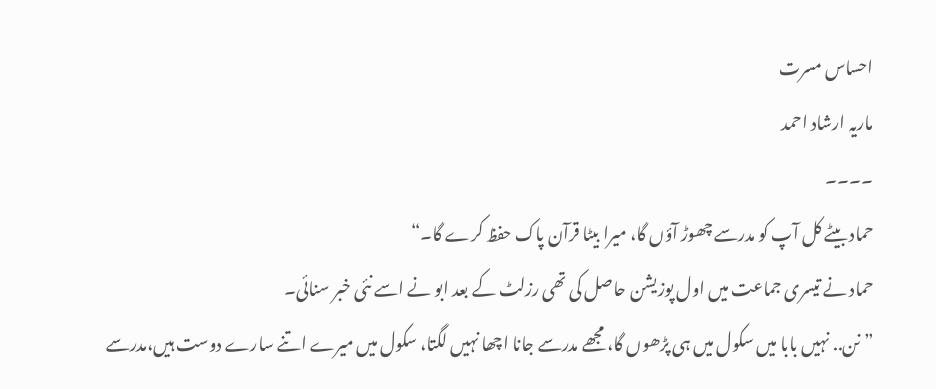احساس مسرت
ماریہ ارشاد احمد
۔۔۔۔
حماد بیٹے کل آپ کو مدرسے چھوڑ آؤں گا، میرا بیٹا قرآن پاک حفظ کرے گا۔“
حماد نے تیسری جماعت میں اول پوزیشن حاصل کی تھی رزلٹ کے بعد ابو نے اسے نئی خبر سنائی۔
”نن.. نہیں بابا میں سکول میں ہی پڑھوں گا، مجھے مدرسے جانا اچھا نہیں لگتا، سکول میں میرے اتنے سارے دوست ہیں،مدرسے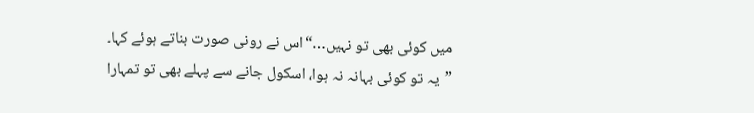میں کوئی بھی تو نہیں…“اس نے رونی صورت بناتے ہوئے کہا۔
”یہ تو کوئی بہانہ نہ ہوا، اسکول جانے سے پہلے بھی تو تمہارا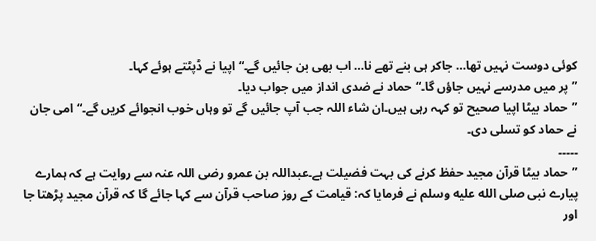کوئی دوست نہیں تھا… جاکر ہی بنے تھے نا… اب بھی بن جائیں گے۔“ اپیا نے ڈپٹتے ہوئے کہا۔
”پر میں مدرسے نہیں جاؤں گا۔“حماد نے ضدی انداز میں جواب دیا۔
”حماد بیٹا اپیا صحیح تو کہہ رہی ہیں۔ان شاء اللہ جب آپ جائیں گے تو وہاں خوب انجوائے کریں گے۔“امی جان نے حماد کو تسلی دی۔
۔۔۔۔۔
”حماد بیٹا قرآن مجید حفظ کرنے کی بہت فضیلت ہے۔عبداللہ بن عمرو رضی اللہ عنہ سے روایت ہے کہ ہمارے پیارے نبی صلى الله عليه وسلم نے فرمایا کہ: قیامت کے روز صاحب قرآن سے کہا جائے گا کہ قرآن مجید پڑھتا جا اور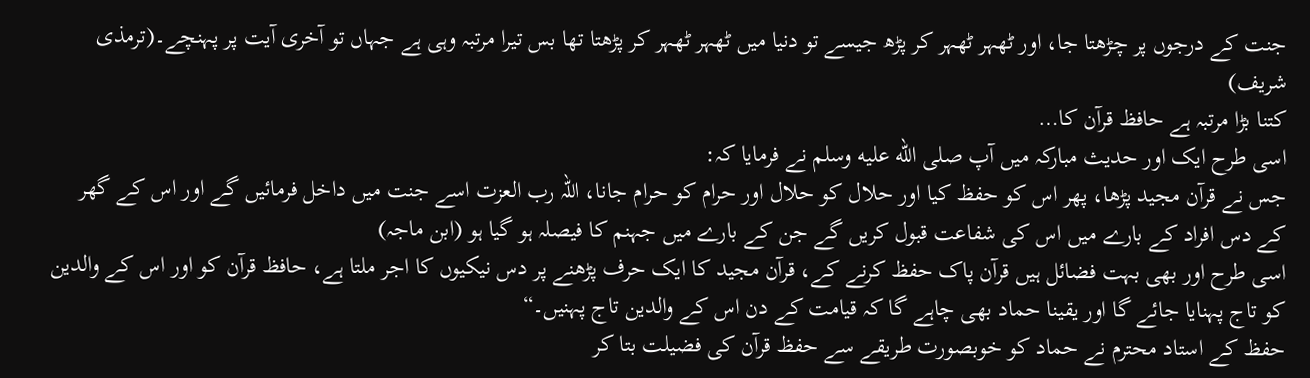جنت کے درجوں پر چڑھتا جا، اور ٹھہر ٹھہر کر پڑھ جیسے تو دنیا میں ٹھہر ٹھہر کر پڑھتا تھا بس تیرا مرتبہ وہی ہے جہاں تو آخری آیت پر پہنچے۔(ترمذی شریف)
کتنا بڑا مرتبہ ہے حافظ قرآن کا…
اسی طرح ایک اور حدیث مبارکہ میں آپ صلى الله عليه وسلم نے فرمایا کہ:
جس نے قرآن مجید پڑھا، پھر اس کو حفظ کیا اور حلال کو حلال اور حرام کو حرام جانا، اللہ رب العزت اسے جنت میں داخل فرمائیں گے اور اس کے گھر کے دس افراد کے بارے میں اس کی شفاعت قبول کریں گے جن کے بارے میں جہنم کا فیصلہ ہو گیا ہو (ابن ماجہ)
اسی طرح اور بھی بہت فضائل ہیں قرآن پاک حفظ کرنے کے، قرآن مجید کا ایک حرف پڑھنے پر دس نیکیوں کا اجر ملتا ہے، حافظ قرآن کو اور اس کے والدین کو تاج پہنایا جائے گا اور یقینا حماد بھی چاہے گا کہ قیامت کے دن اس کے والدین تاج پہنیں۔“
حفظ کے استاد محترم نے حماد کو خوبصورت طریقے سے حفظ قرآن کی فضیلت بتا کر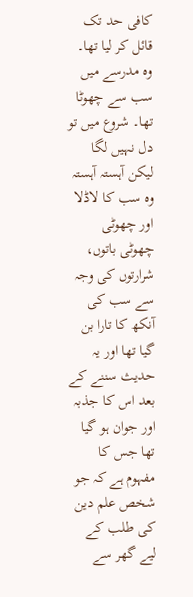کافی حد تک قائل کر لیا تھا۔
وہ مدرسے میں سب سے چھوٹا تھا۔ شروع میں تو دل نہیں لگا لیکن آہستہ آہستہ وہ سب کا لاڈلا اور چھوٹی چھوٹی باتوں، شرارتوں کی وجہ سے سب کی آنکھ کا تارا بن گیا تھا اور یہ حدیث سننے کے بعد اس کا جذبہ اور جوان ہو گیا تھا جس کا مفہوم ہے کہ جو شخص علم دین کی طلب کے لیے گھر سے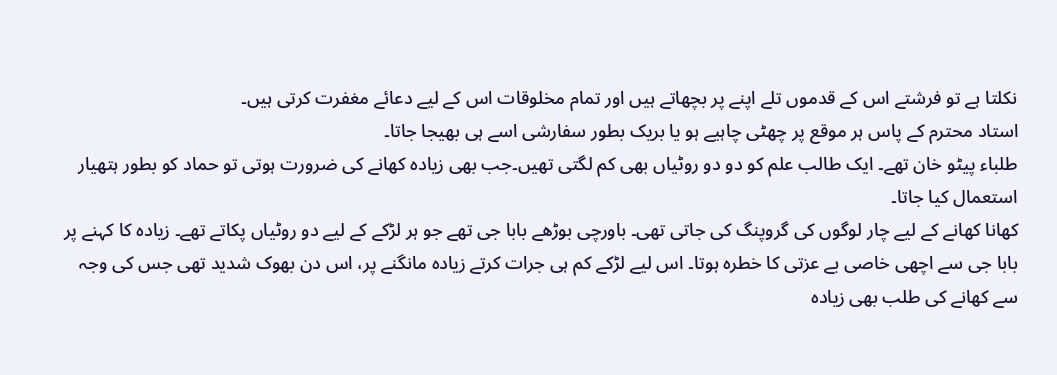نکلتا ہے تو فرشتے اس کے قدموں تلے اپنے پر بچھاتے ہیں اور تمام مخلوقات اس کے لیے دعائے مغفرت کرتی ہیں۔
استاد محترم کے پاس ہر موقع پر چھٹی چاہیے ہو یا بریک بطور سفارشی اسے ہی بھیجا جاتا۔
طلباء پیٹو خان تھے۔ ایک طالب علم کو دو دو روٹیاں بھی کم لگتی تھیں۔جب بھی زیادہ کھانے کی ضرورت ہوتی تو حماد کو بطور ہتھیار استعمال کیا جاتا۔
کھانا کھانے کے لیے چار لوگوں کی گروپنگ کی جاتی تھی۔ باورچی بوڑھے بابا جی تھے جو ہر لڑکے کے لیے دو روٹیاں پکاتے تھے۔ زیادہ کا کہنے پر بابا جی سے اچھی خاصی بے عزتی کا خطرہ ہوتا۔ اس لیے لڑکے کم ہی جرات کرتے زیادہ مانگنے پر، اس دن بھوک شدید تھی جس کی وجہ سے کھانے کی طلب بھی زیادہ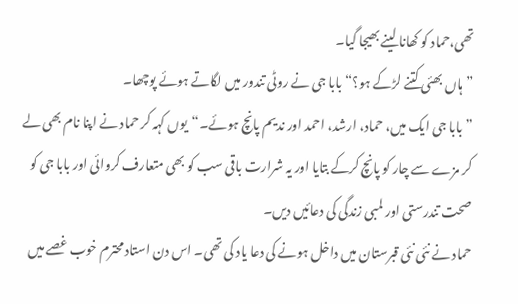تھی،حماد کو کھانا لینے بھیجا گیا۔
”ہاں بھئی کتنے لڑکے ہو؟“بابا جی نے روٹی تندور میں لگاتے ہوئے پوچھا۔
”بابا جی ایک میں، حماد، ارشد، احمد اور ندیم پانچ ہوئے۔“یوں کہہ کر حماد نے اپنا نام بھی لے کر مزے سے چار کو پانچ کرکے بتایا اور یہ شرارت باقی سب کو بھی متعارف کروائی اور بابا جی کو صحت تندرستی اور لمبی زندگی کی دعائیں دیں۔
حماد نے نئی نئی قبرستان میں داخل ہونے کی دعا یاد کی تھی۔ اس دن استاد محترم خوب غصے میں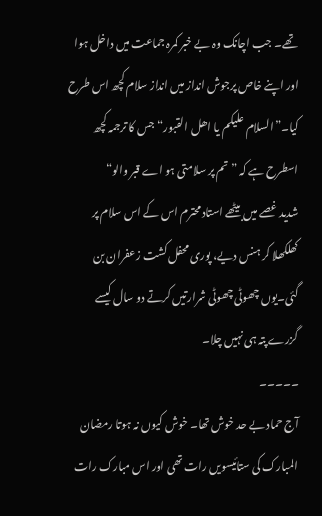تھے۔ جب اچانک وہ بے خبر کمرہ جماعت میں داخل ہوا اور اپنے خاص پرجوش انداز میں انداز سلام کچھ اس طرح کیا۔”السلام علیکم یا اھل القبور“ جس کا ترجمہ کچھ اسطرح ہے کہ ”تم پر سلامتی ہو اے قبر والو“
شدید غصے میں بیٹھے استاد محترم اس کے اس سلام پر کھلکھلا کر ہنس دیے، پوری محفل کشت زعفران بن گئی۔یوں چھوٹی چھوٹی شرارتیں کرتے دو سال کیسے گزرے پتہ ہی نہیں چلا۔
۔۔۔۔۔
آج حماد بے حد خوش تھا۔ خوش کیوں نہ ہوتا رمضان المبارک کی ستائیسویں رات تھی اور اس مبارک رات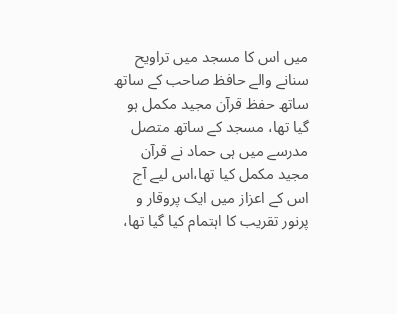میں اس کا مسجد میں تراویح سنانے والے حافظ صاحب کے ساتھ ساتھ حفظ قرآن مجید مکمل ہو گیا تھا، مسجد کے ساتھ متصل مدرسے میں ہی حماد نے قرآن مجید مکمل کیا تھا،اس لیے آج اس کے اعزاز میں ایک پروقار و پرنور تقریب کا اہتمام کیا گیا تھا،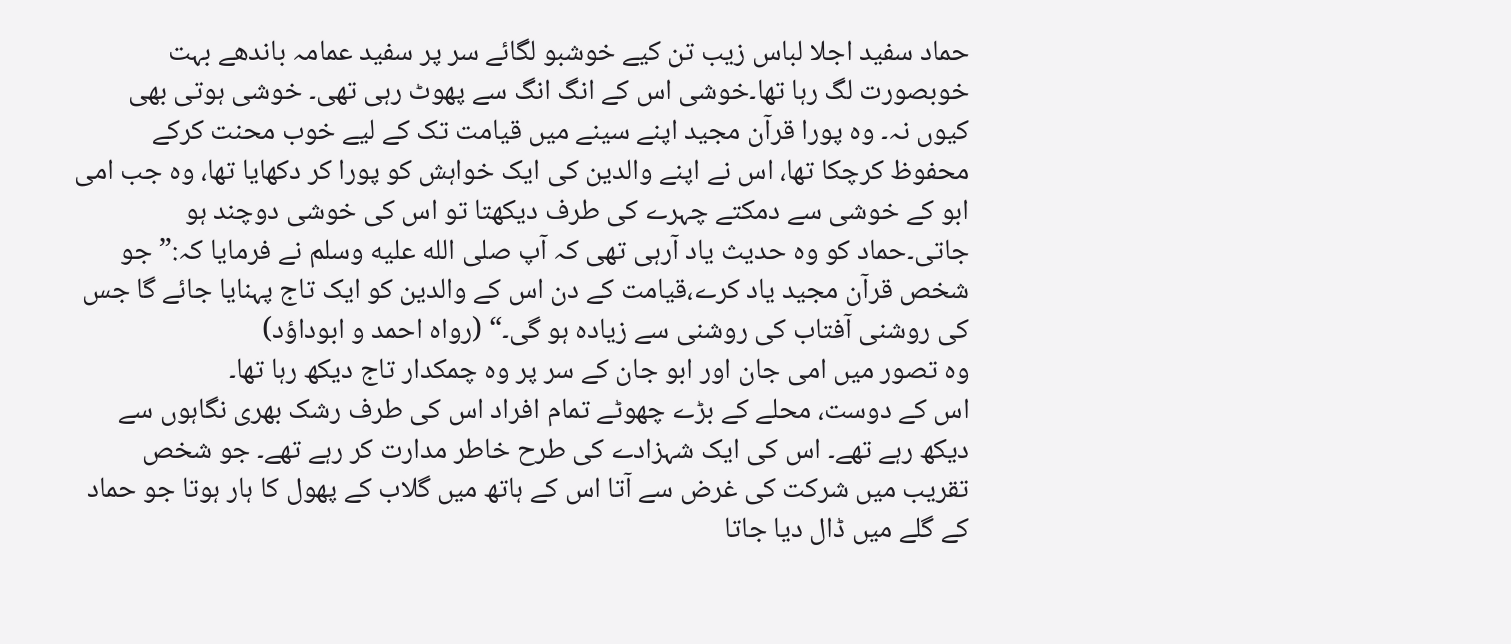حماد سفید اجلا لباس زیب تن کیے خوشبو لگائے سر پر سفید عمامہ باندھے بہت خوبصورت لگ رہا تھا۔خوشی اس کے انگ انگ سے پھوٹ رہی تھی۔ خوشی ہوتی بھی کیوں نہ۔ وہ پورا قرآن مجید اپنے سینے میں قیامت تک کے لیے خوب محنت کرکے محفوظ کرچکا تھا، اس نے اپنے والدین کی ایک خواہش کو پورا کر دکھایا تھا، وہ جب امی ابو کے خوشی سے دمکتے چہرے کی طرف دیکھتا تو اس کی خوشی دوچند ہو جاتی۔حماد کو وہ حدیث یاد آرہی تھی کہ آپ صلى الله عليه وسلم نے فرمایا کہ:”جو شخص قرآن مجید یاد کرے،قیامت کے دن اس کے والدین کو ایک تاج پہنایا جائے گا جس کی روشنی آفتاب کی روشنی سے زیادہ ہو گی۔“ (رواہ احمد و ابوداؤد)
وہ تصور میں امی جان اور ابو جان کے سر پر وہ چمکدار تاج دیکھ رہا تھا۔
اس کے دوست، محلے کے بڑے چھوٹے تمام افراد اس کی طرف رشک بھری نگاہوں سے دیکھ رہے تھے۔ اس کی ایک شہزادے کی طرح خاطر مدارت کر رہے تھے۔ جو شخص تقریب میں شرکت کی غرض سے آتا اس کے ہاتھ میں گلاب کے پھول کا ہار ہوتا جو حماد کے گلے میں ڈال دیا جاتا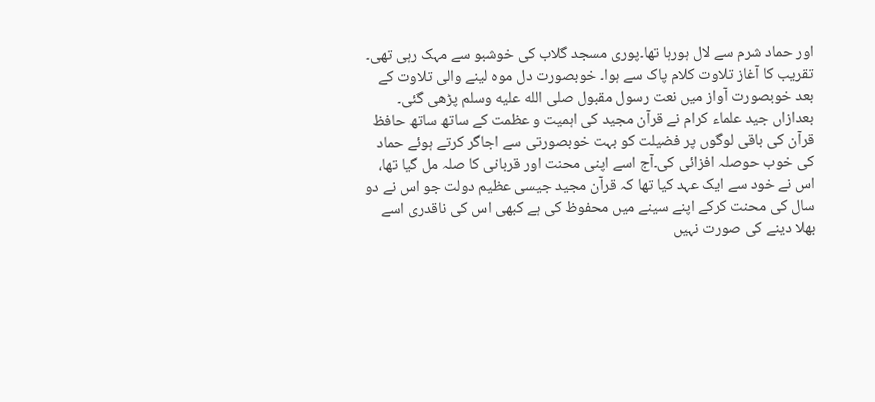اور حماد شرم سے لال ہورہا تھا۔پوری مسجد گلاب کی خوشبو سے مہک رہی تھی۔
تقریب کا آغاز تلاوت کلام پاک سے ہوا۔ خوبصورت دل موہ لینے والی تلاوت کے بعد خوبصورت آواز میں نعت رسول مقبول صلى الله عليه وسلم پڑھی گئی۔ بعدازاں جید علماء کرام نے قرآن مجید کی اہمیت و عظمت کے ساتھ ساتھ حافظ قرآن کی باقی لوگوں پر فضیلت کو بہت خوبصورتی سے اجاگر کرتے ہوئے حماد کی خوب حوصلہ افزائی کی۔آج اسے اپنی محنت اور قربانی کا صلہ مل گیا تھا، اس نے خود سے ایک عہد کیا تھا کہ قرآن مجید جیسی عظیم دولت جو اس نے دو سال کی محنت کرکے اپنے سینے میں محفوظ کی ہے کبھی اس کی ناقدری اسے بھلا دینے کی صورت نہیں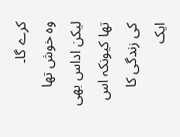کرے گا۔
وہ خوش تھا لیکن اداس بھی تھا کیونکہ اس کی زندگی کا ایک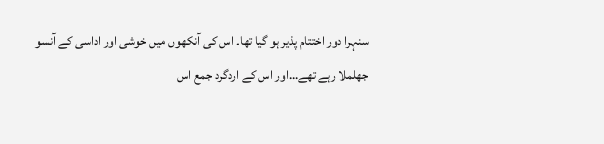سنہرا دور اختتام پذیر ہو گیا تھا۔ اس کی آنکھوں میں خوشی اور اداسی کے آنسو جھلملا رہے تھے…اور اس کے اردگرد جمع اس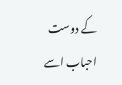کے دوست احباب اسے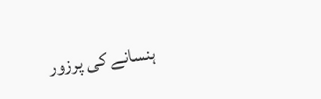ہنسانے کی پرزور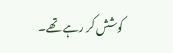کوشش کر رہے تھے۔